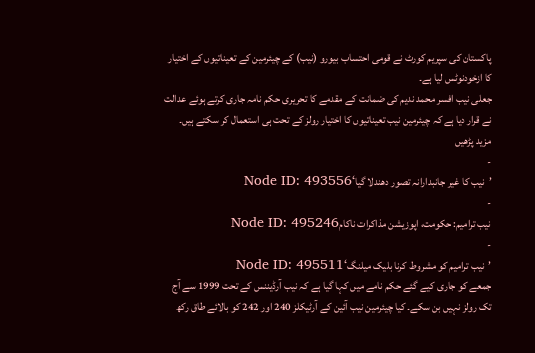پاکستان کی سپریم کورٹ نے قومی احتساب بیورو (نیب) کے چیئرمین کے تعیناتیوں کے اختیار کا ازخودنوٹس لیا ہے۔
جعلی نیب افسر محمد ندیم کی ضمانت کے مقدمے کا تحریری حکم نامہ جاری کرتے ہوئے عدالت نے قرار دیا ہے کہ چیئرمین نیب تعیناتیوں کا اختیار رولز کے تحت ہی استعمال کر سکتے ہیں۔
مزید پڑھیں
-
’نیب کا غیر جانبدارانہ تصور دھندلا گیا‘Node ID: 493556
-
نیب ترامیم: حکومت، اپوزیشن مذاکرات ناکامNode ID: 495246
-
’نیب ترامیم کو مشروط کرنا بلیک میلنگ‘Node ID: 495511
جمعے کو جاری کیے گئے حکم نامے میں کہا گیا ہے کہ نیب آرڈیننس کے تحت 1999 سے آج تک رولز نہیں بن سکے۔ کیا چیئرمین نیب آئین کے آرٹیکلز 240 اور 242 کو بالائے طاق رکھ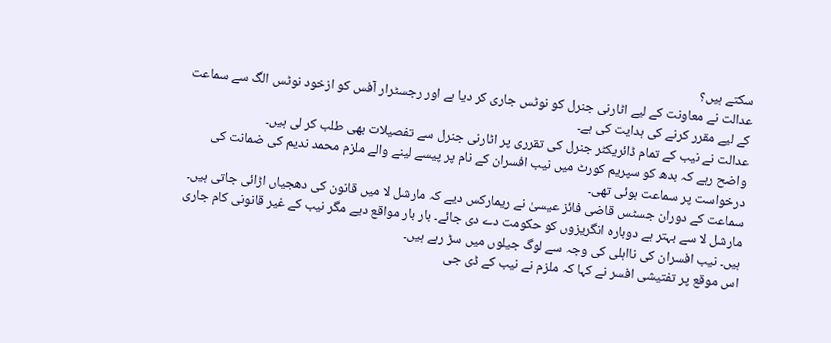سکتے ہیں؟
عدالت نے معاونت کے لیے اٹارنی جنرل کو نوٹس جاری کر دیا ہے اور رجسٹرار آفس کو ازخود نوٹس الگ سے سماعت کے لیے مقرر کرنے کی ہدایت کی ہے۔
عدالت نے نیب کے تمام ڈائریکٹر جنرل کی تقرری پر اٹارنی جنرل سے تفصیلات بھی طلب کر لی ہیں۔
واضح رہے کہ بدھ کو سپریم کورٹ میں نیب افسران کے نام پر پیسے لینے والے ملزم محمد ندیم کی ضمانت کی درخواست پر سماعت ہوئی تھی۔
سماعت کے دوران جسٹس قاضی فائز عیسیٰ نے ریمارکس دیے کہ مارشل لا میں قانون کی دھجیاں اڑائی جاتی ہیں۔ مارشل لا سے بہتر ہے دوبارہ انگریزوں کو حکومت دے دی جائے۔ بار بار مواقع دیے مگر نیب کے غیر قانونی کام جاری ہیں۔ نیب افسران کی نااہلی کی وجہ سے لوگ جیلوں میں سڑ رہے ہیں۔
اس موقع پر تفتیشی افسر نے کہا کہ ملزم نے نیب کے ڈی جی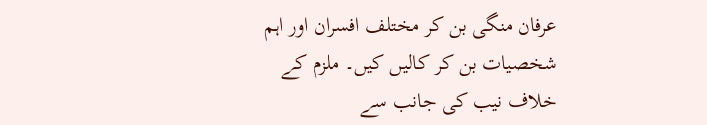عرفان منگی بن کر مختلف افسران اور اہم شخصیات بن کر کالیں کیں۔ ملزم کے خلاف نیب کی جانب سے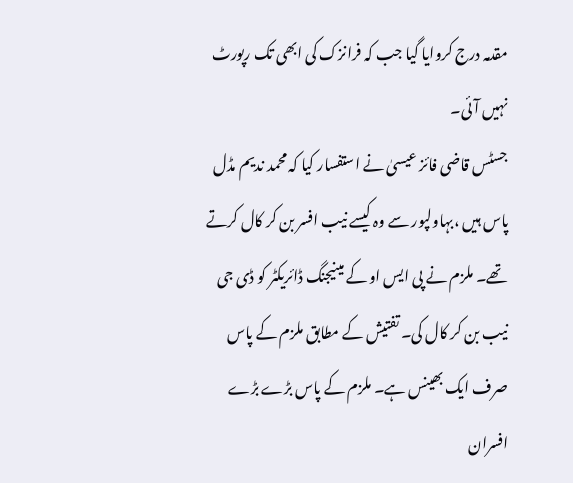مقدمہ درج کروایا گیا جب کہ فرانزک کی ابھی تک رپورٹ نہیں آئی۔
جسٹس قاضی فائز عیسیٰ نے استفسار کیا کہ محمد ندیم مڈل پاس ہیں ،بہاولپور سے وہ کیسے نیب افسر بن کر کال کرتے تھے۔ ملزم نے پی ایس او کے مینیجنگ ڈائریکٹر کو ڈی جی نیب بن کر کال کی۔ تفتیش کے مطابق ملزم کے پاس صرف ایک بھینس ہے۔ ملزم کے پاس بڑے بڑے افسران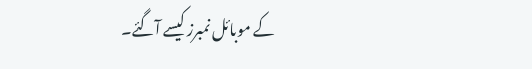کے موبائل نمبرز کیسے آگئے۔